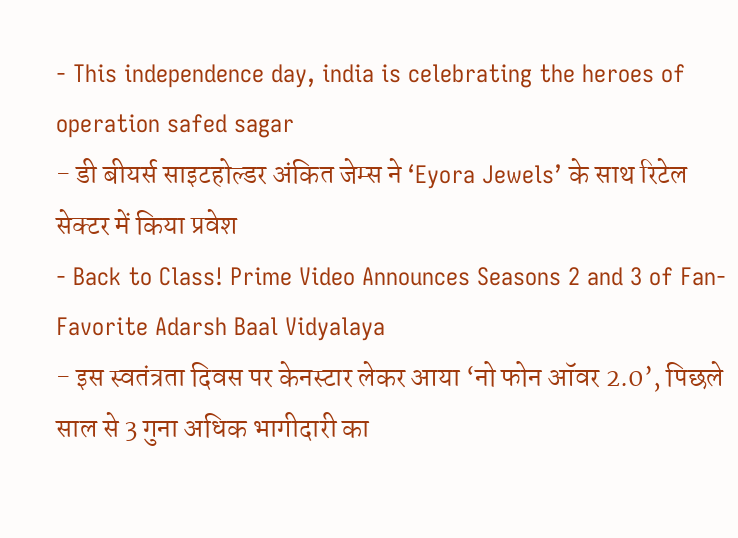- This independence day, india is celebrating the heroes of operation safed sagar
- डी बीयर्स साइटहोल्डर अंकित जेम्स ने ‘Eyora Jewels’ के साथ रिटेल सेक्टर में किया प्रवेश
- Back to Class! Prime Video Announces Seasons 2 and 3 of Fan-Favorite Adarsh Baal Vidyalaya
- इस स्वतंत्रता दिवस पर केनस्टार लेकर आया ‘नो फोन ऑवर 2.0’, पिछले साल से 3 गुना अधिक भागीदारी का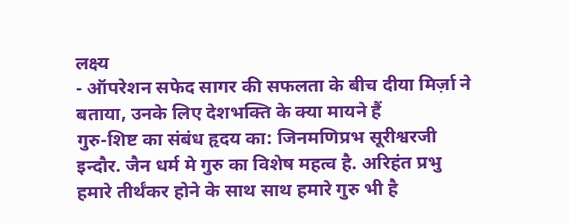लक्ष्य
- ऑपरेशन सफेद सागर की सफलता के बीच दीया मिर्ज़ा ने बताया, उनके लिए देशभक्ति के क्या मायने हैं
गुरु-शिष्ट का संबंध हृदय का: जिनमणिप्रभ सूरीश्वरजी
इन्दौर. जैन धर्म मे गुरु का विशेष महत्व है. अरिहंत प्रभु हमारे तीर्थंकर होने के साथ साथ हमारे गुरु भी है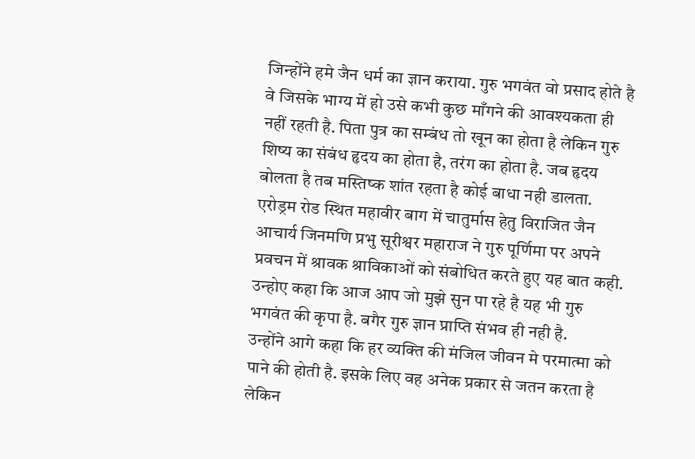जिन्होंने हमे जैन धर्म का ज्ञान कराया. गुरु भगवंत वो प्रसाद होते है वे जिसके भाग्य में हो उसे कभी कुछ माँगने की आवश्यकता ही नहीं रहती है. पिता पुत्र का सम्बंध तो खून का होता है लेकिन गुरु शिष्य का संबंध हृदय का होता है, तरंग का होता है. जब हृदय बोलता है तब मस्तिष्क शांत रहता है कोई बाधा नही डालता.
एरोड्रम रोड स्थित महावीर बाग में चातुर्मास हेतु विराजित जैन आचार्य जिनमणि प्रभु सूरीश्वर महाराज ने गुरु पूर्णिमा पर अपने प्रवचन में श्रावक श्राविकाओं को संबोधित करते हुए यह बात कही. उन्होए कहा कि आज आप जो मुझे सुन पा रहे है यह भी गुरु भगवंत की कृपा है. बगैर गुरु ज्ञान प्राप्ति संभव ही नही है.
उन्होंने आगे कहा कि हर व्यक्ति की मंजिल जीवन मे परमात्मा को पाने की होती है. इसके लिए वह अनेक प्रकार से जतन करता है लेकिन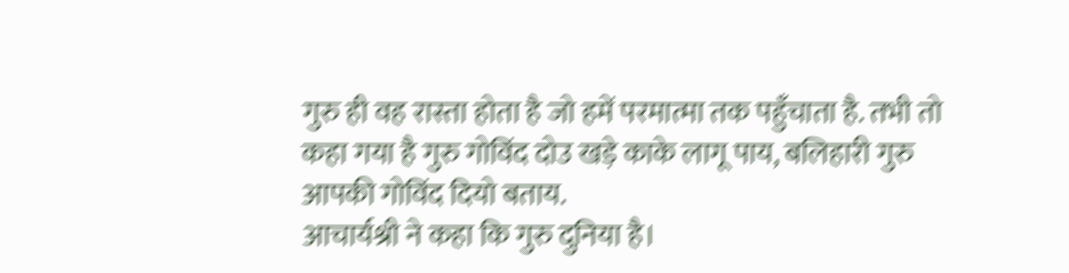गुरु ही वह रास्ता होता है जो हमें परमात्मा तक पहुँचाता है. तभी तो कहा गया है गुरु गोविंद दोउ खड़े काके लागू पाय, बलिहारी गुरु आपकी गोविंद दियो बताय.
आचार्यश्री ने कहा कि गुरु दुनिया है।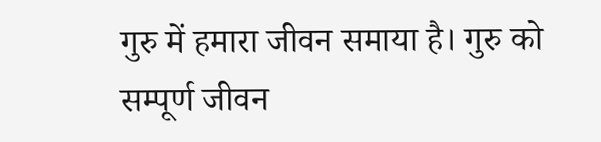गुरु में हमारा जीवन समाया है। गुरु को सम्पूर्ण जीवन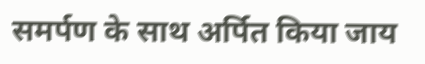समर्पण के साथ अर्पित किया जाय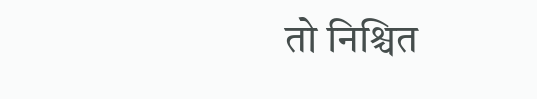तो निश्चित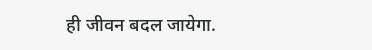ही जीवन बदल जायेगा.